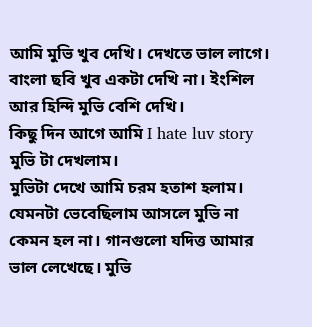আমি মুভি খুব দেখি। দেখতে ভাল লাগে। বাংলা ছবি খুব একটা দেখি না। ইংশিল আর হিন্দি মুভি বেশি দেখি।
কিছু দিন আগে আমি I hate luv story মুভি টা দেখলাম।
মুভিটা দেখে আমি চরম হতাশ হলাম। যেমনটা ভেবেছিলাম আসলে মুভি না কেমন হল না। গানগুলো যদিত্ত আমার ভাল লেখেছে। মুভি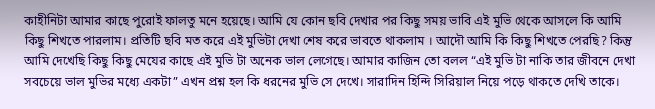কাহীনিটা আমার কাছে পুরোই ফালতু মনে হয়েছে। আমি যে কোন ছবি দেখার পর কিছু সময় ভাবি এই মুভি থেকে আসলে কি আমি কিছু শিখতে পারলাম। প্রতিটি ছবি মত করে এই মুভিটা দেখা শেষ করে ভাবতে থাকলাম । আদৌ আমি কি কিছু শিখতে পেরছি? কিন্তু আমি দেখেছি কিছু কিছু মেযের কাছে এই মুভি টা অনেক ভাল লেগেছে। আমার কাজিন তো বলল “এই মুভি টা নাকি তার জীবনে দেখা সবচেয়ে ভাল মুভির মধ্যে একটা” এখন প্রশ্ন হল কি ধরনের মুভি সে দেখে। সারাদিন হিন্দি সিরিয়াল নিয়ে পড়ে থাকতে দেখি তাকে।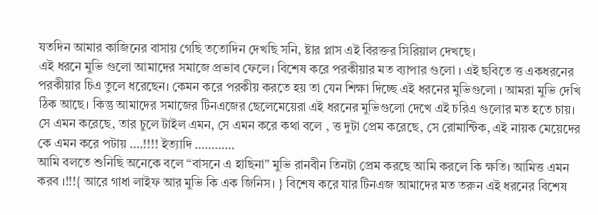যতদিন আমার কাজিনের বাসায় গেছি ততোদিন দেখছি সনি, ষ্টার প্লাস এই বিরক্তর সিরিয়াল দেখছে।
এই ধরনে মুভি গুলো আমাদের সমাজে প্রভাব ফেলে। বিশেষ করে পরকীয়ার মত ব্যাপার গুলো । এই ছবিতে ত্ত একধরনের পরকীয়ার চিএ তুলে ধরেছেন। কেমন করে পরকীয় করতে হয় তা যেন শিক্ষা দিচ্ছে এই ধরনের মুভিগুলো । আমরা মুভি দেখি ঠিক আছে। কিন্তু আমাদের সমাজের টিনএজের ছেলেমেয়েরা এই ধরনের মুভিগুলো দেখে এই চরিএ গুলোর মত হতে চায়। সে এমন করেছে, তার চুলে টাইল এমন, সে এমন করে কথা বলে , ত্ত দুটা প্রেম করেছে, সে রোমান্টিক, এই নায়ক মেয়েদের কে এমন করে পটায় ….!!!! ইত্যাদি …………
আমি বলতে শুনিছি অনেকে বলে “বাসনে এ হাছিনা” মুভি রানবীন তিনটা প্রেম করছে আমি করলে কি ক্ষতি। আমিত্ত এমন করব ।!!!{ আরে গাধা লাইফ আর মুভি কি এক জিনিস। } বিশেষ করে যার টিনএজ আমাদের মত তরুন এই ধরনের বিশেষ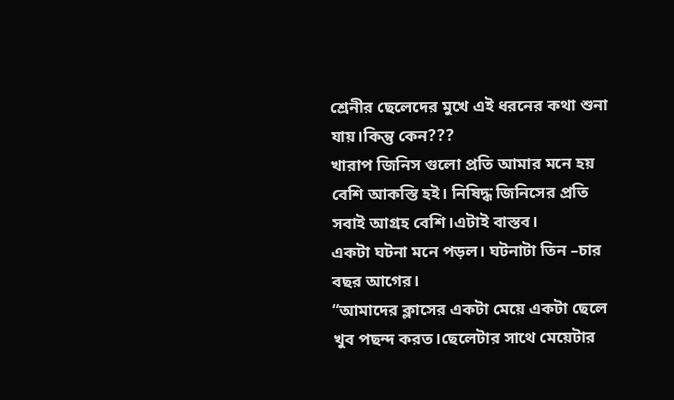শ্রেনীর ছেলেদের মুখে এই ধরনের কথা শুনা যায়।কিন্তু কেন???
খারাপ জিনিস গুলো প্রতি আমার মনে হয় বেশি আকস্তি হই। নিষিদ্ধ জিনিসের প্রতি সবাই আগ্রহ বেশি।এটাই বাস্তব।
একটা ঘটনা মনে পড়ল। ঘটনাটা তিন –চার বছর আগের।
“আমাদের ক্লাসের একটা মেয়ে একটা ছেলে খুব পছন্দ করত।ছেলেটার সাথে মেয়েটার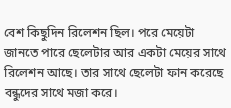বেশ কিছুদিন রিলেশন ছিল। পরে মেয়েটা জানতে পারে ছেলেটার আর একটা মেয়ের সাথে রিলেশন আছে। তার সাথে ছেলেটা ফান করেছে বন্ধুদের সাথে মজা করে।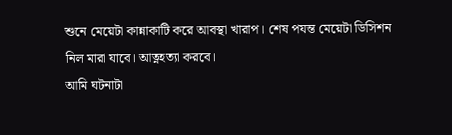শুনে মেয়েটা কান্নাকাটি করে আবস্থা খারাপ। শেষ পযন্ত মেয়েটা ডিসিশন নিল মারা যাবে। আত্নহত্যা করবে।
আমি ঘটনাটা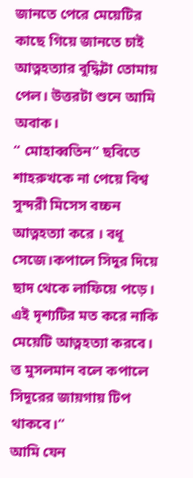জানতে পেরে মেয়েটির কাছে গিয়ে জানতে চাই আত্নহত্যার বুদ্ধিটা তোমায় পেল। উত্তরটা শুনে আমি অবাক।
“ মোহাব্বতিন” ছবিতে শাহরুখকে না পেয়ে বিশ্ব সুন্দরী মিসেস বচ্চন আত্নহত্যা করে । বধূ সেজে।কপালে সিদুর দিয়ে ছাদ থেকে লাফিয়ে পড়ে। এই দৃশ্যটির মত করে নাকি মেয়েটি আত্নহত্যা করবে। ত্ত মুসলমান বলে কপালে সিদূরের জায়গায় টিপ থাকবে।“
আমি যেন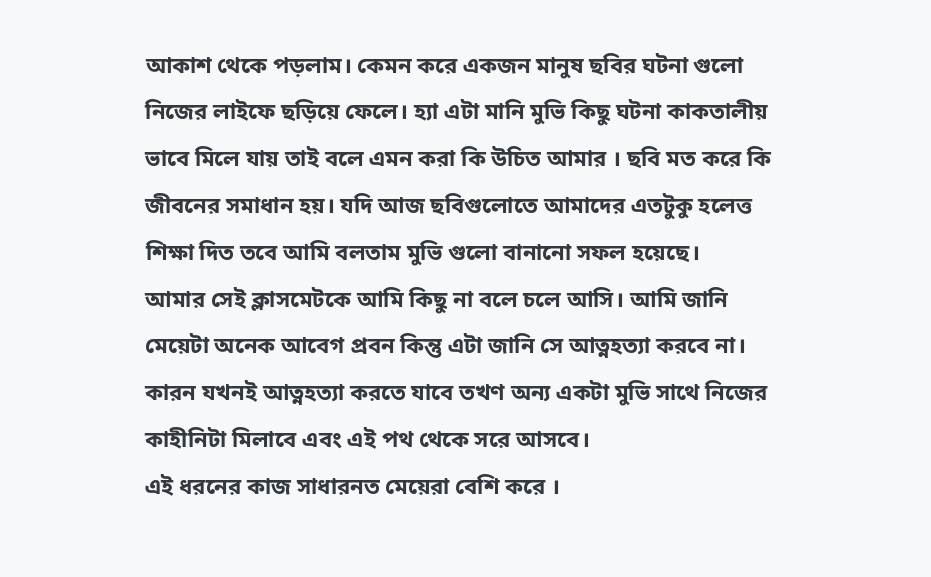আকাশ থেকে পড়লাম। কেমন করে একজন মানুষ ছবির ঘটনা গুলো নিজের লাইফে ছড়িয়ে ফেলে। হ্যা এটা মানি মুভি কিছু ঘটনা কাকতালীয় ভাবে মিলে যায় তাই বলে এমন করা কি উচিত আমার । ছবি মত করে কি জীবনের সমাধান হয়। যদি আজ ছবিগুলোতে আমাদের এতটুকু হলেত্ত শিক্ষা দিত তবে আমি বলতাম মুভি গুলো বানানো সফল হয়েছে।
আমার সেই ক্লাসমেটকে আমি কিছু না বলে চলে আসি। আমি জানি মেয়েটা অনেক আবেগ প্রবন কিন্তু এটা জানি সে আত্নহত্যা করবে না। কারন যখনই আত্নহত্যা করতে যাবে তখণ অন্য একটা মুভি সাথে নিজের কাহীনিটা মিলাবে এবং এই পথ থেকে সরে আসবে।
এই ধরনের কাজ সাধারনত মেয়েরা বেশি করে ।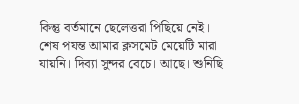কিন্তু বর্তমানে ছেলেত্তরা পিছিয়ে নেই।
শেষ পযন্ত আমার ক্লসমেট মেয়েটি মারা যায়নি। দিব্যা সুন্দর বেচে। আছে। শুনিছি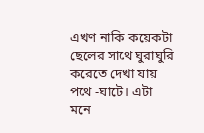এখণ নাকি কয়েকটা ছেলের সাথে ঘুরাঘুরি করেতে দেখা যায় পথে -ঘাটে। এটা মনে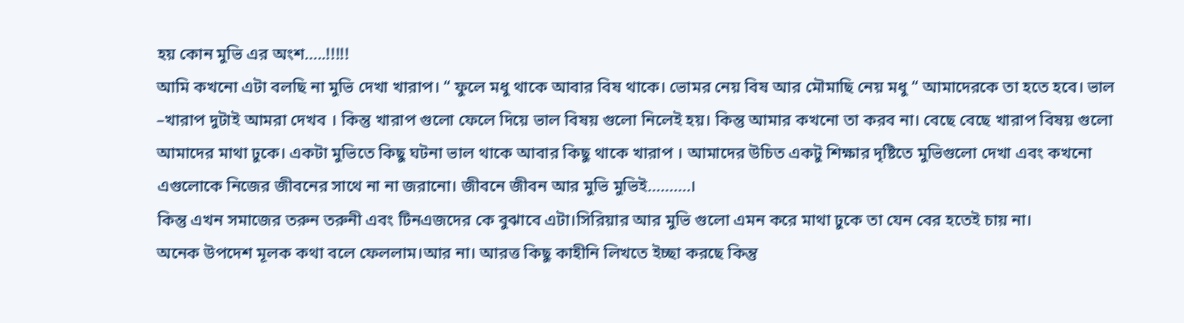হয় কোন মুভি এর অংশ…..!!!!!
আমি কখনো এটা বলছি না মুভি দেখা খারাপ। “ ফুলে মধু থাকে আবার বিষ থাকে। ভোমর নেয় বিষ আর মৌমাছি নেয় মধু “ আমাদেরকে তা হতে হবে। ভাল –খারাপ দুটাই আমরা দেখব । কিন্তু খারাপ গুলো ফেলে দিয়ে ভাল বিষয় গুলো নিলেই হয়। কিন্তু আমার কখনো তা করব না। বেছে বেছে খারাপ বিষয় গুলো আমাদের মাথা ঢুকে। একটা মুভিতে কিছু ঘটনা ভাল থাকে আবার কিছু থাকে খারাপ । আমাদের উচিত একটু শিক্ষার দৃষ্টিতে মুভিগুলো দেখা এবং কখনো এগুলোকে নিজের জীবনের সাথে না না জরানো। জীবনে জীবন আর মুভি মুভিই……….।
কিন্তু এখন সমাজের তরুন তরুনী এবং টিনএজদের কে বুঝাবে এটা।সিরিয়ার আর মুভি গুলো এমন করে মাথা ঢুকে তা যেন বের হতেই চায় না।
অনেক উপদেশ মূলক কথা বলে ফেললাম।আর না। আরত্ত কিছু কাহীনি লিখতে ইচ্ছা করছে কিন্তু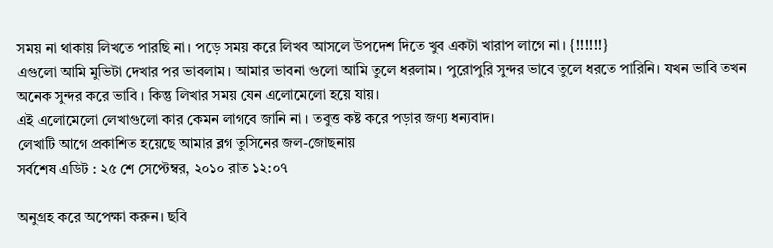সময় না থাকায় লিখতে পারছি না। পড়ে সময় করে লিখব আসলে উপদেশ দিতে খুব একটা খারাপ লাগে না। {!!!!!!}
এগুলো আমি মুভিটা দেখার পর ভাবলাম। আমার ভাবনা গুলো আমি তুলে ধরলাম। পুরোপুরি সুন্দর ভাবে তুলে ধরতে পারিনি। যখন ভাবি তখন অনেক সুন্দর করে ভাবি । কিন্তু লিখার সময় যেন এলোমেলো হয়ে যায়।
এই এলোমেলো লেখাগুলো কার কেমন লাগবে জানি না । তবুত্ত কষ্ট করে পড়ার জণ্য ধন্যবাদ।
লেখাটি আগে প্রকাশিত হয়েছে আমার ব্লগ তুসিনের জল-জোছনায়
সর্বশেষ এডিট : ২৫ শে সেপ্টেম্বর, ২০১০ রাত ১২:০৭

অনুগ্রহ করে অপেক্ষা করুন। ছবি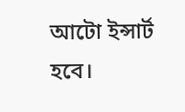আটো ইন্সার্ট হবে।